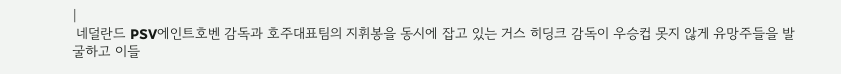|
 네덜란드 PSV에인트호벤 감독과 호주대표팀의 지휘봉을 동시에 잡고 있는 거스 히딩크 감독이 우승컵 못지 않게 유망주들을 발굴하고 이들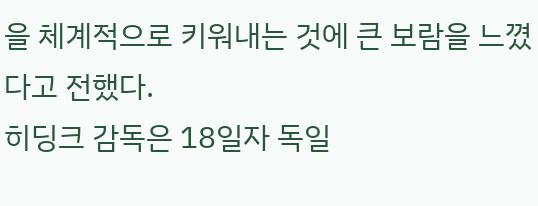을 체계적으로 키워내는 것에 큰 보람을 느꼈다고 전했다.
히딩크 감독은 18일자 독일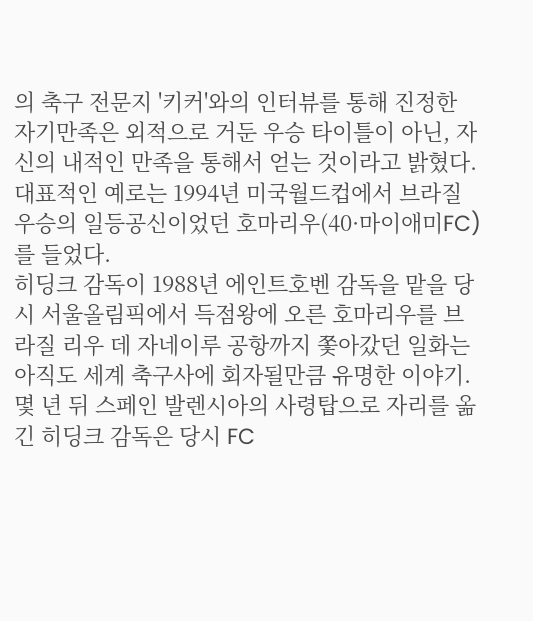의 축구 전문지 '키커'와의 인터뷰를 통해 진정한 자기만족은 외적으로 거둔 우승 타이틀이 아닌, 자신의 내적인 만족을 통해서 얻는 것이라고 밝혔다. 대표적인 예로는 1994년 미국월드컵에서 브라질 우승의 일등공신이었던 호마리우(40·마이애미FC)를 들었다.
히딩크 감독이 1988년 에인트호벤 감독을 맡을 당시 서울올림픽에서 득점왕에 오른 호마리우를 브라질 리우 데 자네이루 공항까지 쫓아갔던 일화는 아직도 세계 축구사에 회자될만큼 유명한 이야기.
몇 년 뒤 스페인 발렌시아의 사령탑으로 자리를 옮긴 히딩크 감독은 당시 FC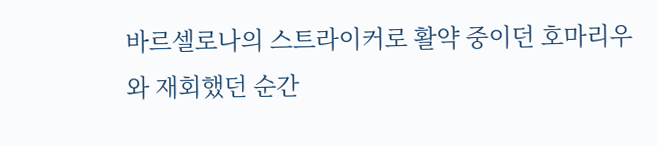바르셀로나의 스트라이커로 활약 중이던 호마리우와 재회했던 순간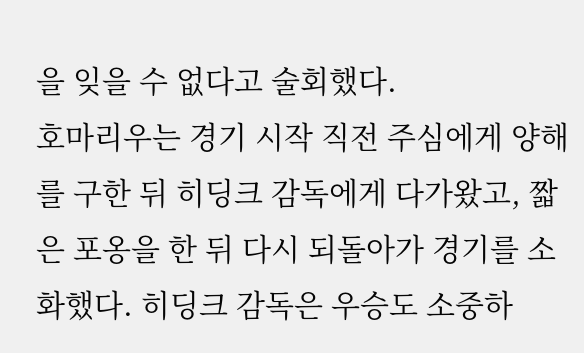을 잊을 수 없다고 술회했다.
호마리우는 경기 시작 직전 주심에게 양해를 구한 뒤 히딩크 감독에게 다가왔고, 짧은 포옹을 한 뒤 다시 되돌아가 경기를 소화했다. 히딩크 감독은 우승도 소중하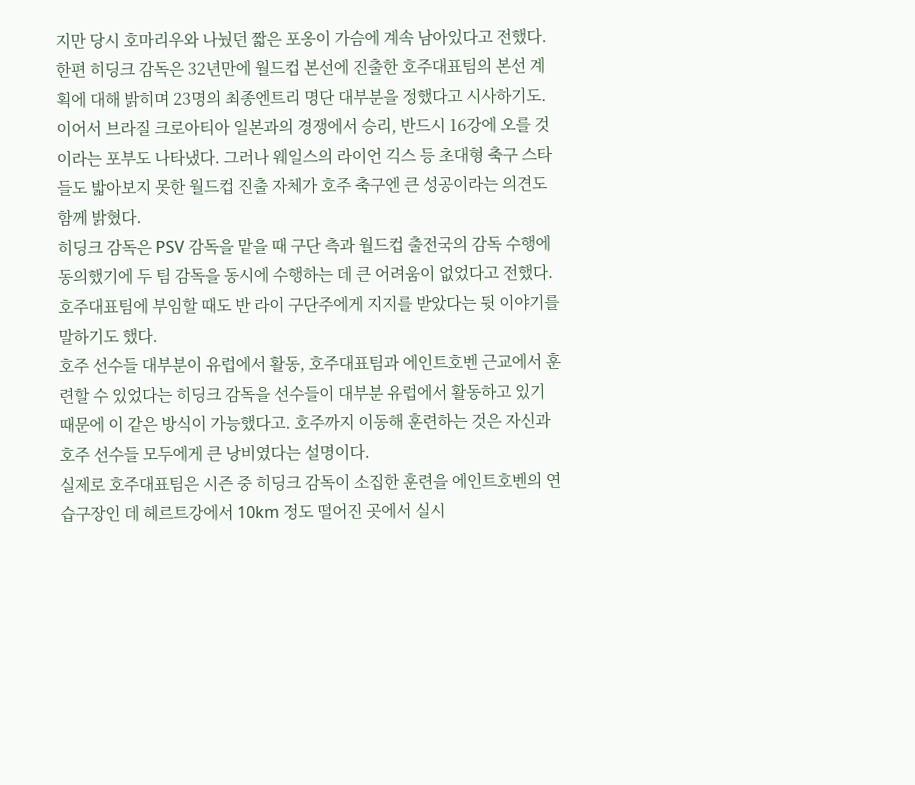지만 당시 호마리우와 나눴던 짧은 포옹이 가슴에 계속 남아있다고 전했다.
한편 히딩크 감독은 32년만에 월드컵 본선에 진출한 호주대표팀의 본선 계획에 대해 밝히며 23명의 최종엔트리 명단 대부분을 정했다고 시사하기도.
이어서 브라질 크로아티아 일본과의 경쟁에서 승리, 반드시 16강에 오를 것이라는 포부도 나타냈다. 그러나 웨일스의 라이언 긱스 등 초대형 축구 스타들도 밟아보지 못한 월드컵 진출 자체가 호주 축구엔 큰 성공이라는 의견도 함께 밝혔다.
히딩크 감독은 PSV 감독을 맡을 때 구단 측과 월드컵 출전국의 감독 수행에 동의했기에 두 팀 감독을 동시에 수행하는 데 큰 어려움이 없었다고 전했다. 호주대표팀에 부임할 때도 반 라이 구단주에게 지지를 받았다는 뒷 이야기를 말하기도 했다.
호주 선수들 대부분이 유럽에서 활동, 호주대표팀과 에인트호벤 근교에서 훈련할 수 있었다는 히딩크 감독을 선수들이 대부분 유럽에서 활동하고 있기 때문에 이 같은 방식이 가능했다고. 호주까지 이동해 훈련하는 것은 자신과 호주 선수들 모두에게 큰 낭비였다는 설명이다.
실제로 호주대표팀은 시즌 중 히딩크 감독이 소집한 훈련을 에인트호벤의 연습구장인 데 헤르트강에서 10km 정도 떨어진 곳에서 실시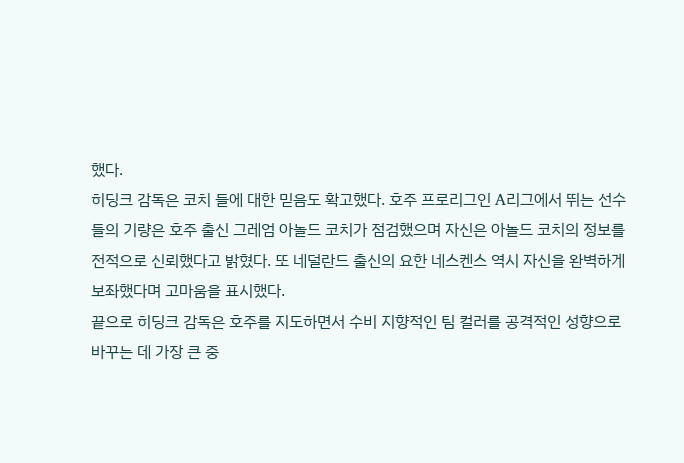했다.
히딩크 감독은 코치 들에 대한 믿음도 확고했다. 호주 프로리그인 A리그에서 뛰는 선수들의 기량은 호주 출신 그레엄 아놀드 코치가 점검했으며 자신은 아놀드 코치의 정보를 전적으로 신뢰했다고 밝혔다. 또 네덜란드 출신의 요한 네스켄스 역시 자신을 완벽하게 보좌했다며 고마움을 표시했다.
끝으로 히딩크 감독은 호주를 지도하면서 수비 지향적인 팀 컬러를 공격적인 성향으로 바꾸는 데 가장 큰 중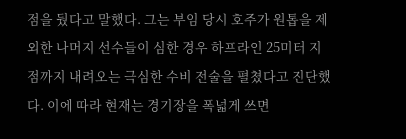점을 뒀다고 말했다. 그는 부임 당시 호주가 원톱을 제외한 나머지 선수들이 심한 경우 하프라인 25미터 지점까지 내려오는 극심한 수비 전술을 펼쳤다고 진단했다. 이에 따라 현재는 경기장을 폭넓게 쓰면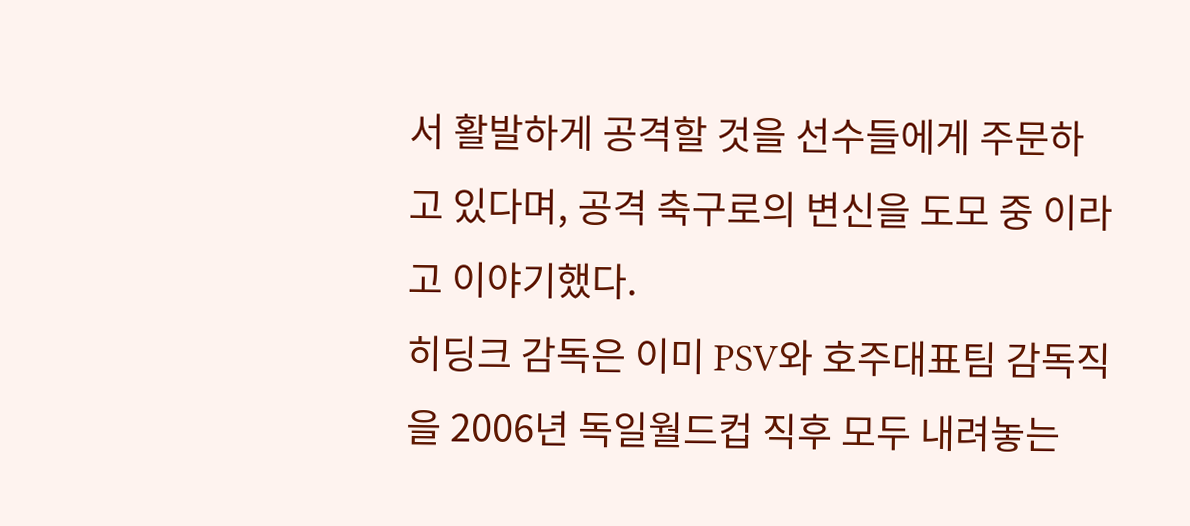서 활발하게 공격할 것을 선수들에게 주문하고 있다며, 공격 축구로의 변신을 도모 중 이라고 이야기했다.
히딩크 감독은 이미 PSV와 호주대표팀 감독직을 2006년 독일월드컵 직후 모두 내려놓는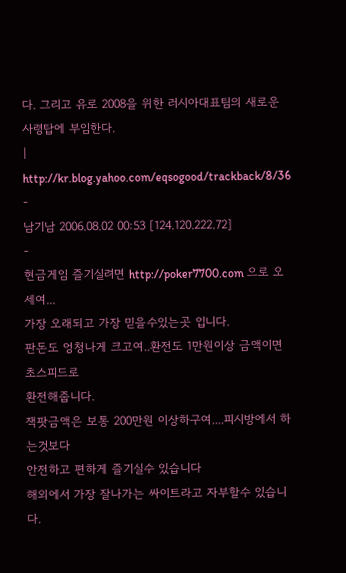다. 그리고 유로 2008을 위한 러시아대표팀의 새로운 사령탑에 부임한다.
|
http://kr.blog.yahoo.com/eqsogood/trackback/8/36
-
남기남 2006.08.02 00:53 [124.120.222.72]
-
현금게임 즐기실려면 http://poker7700.com 으로 오세여...
가장 오래되고 가장 믿을수있는곳 입니다.
판돈도 엉청나게 크고여..환전도 1만원이상 금액이면 초스피드로
환전해줍니다.
잭팟금액은 보통 200만원 이상하구여....피시방에서 하는것보다
안전하고 편하게 즐기실수 있습니다
해외에서 가장 잘나가는 싸이트라고 자부할수 있습니다.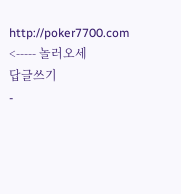http://poker7700.com <----- 놀러오세
답글쓰기
-